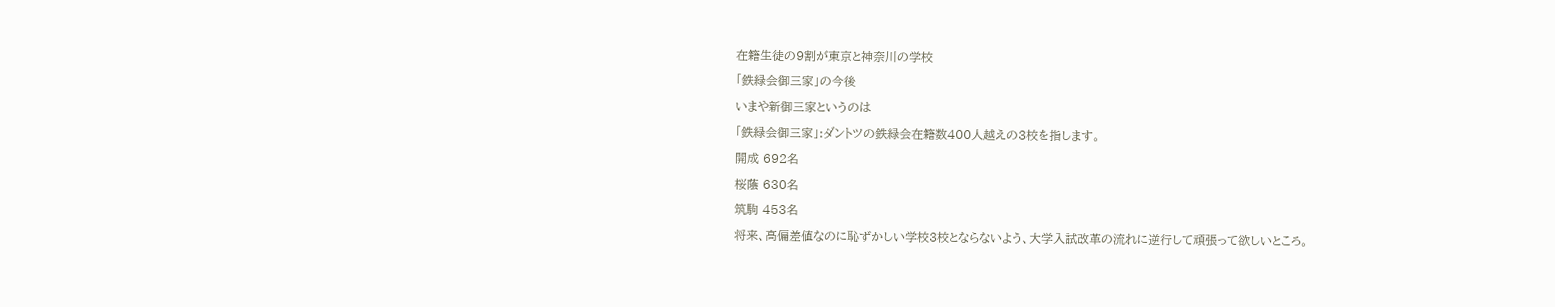在籍生徒の9割が東京と神奈川の学校
「鉄緑会御三家」の今後
いまや新御三家というのは
「鉄緑会御三家」:ダントツの鉄緑会在籍数400人越えの3校を指します。
開成 692名
桜蔭 630名
筑駒 453名
将来、高偏差値なのに恥ずかしい学校3校とならないよう、大学入試改革の流れに逆行して頑張って欲しいところ。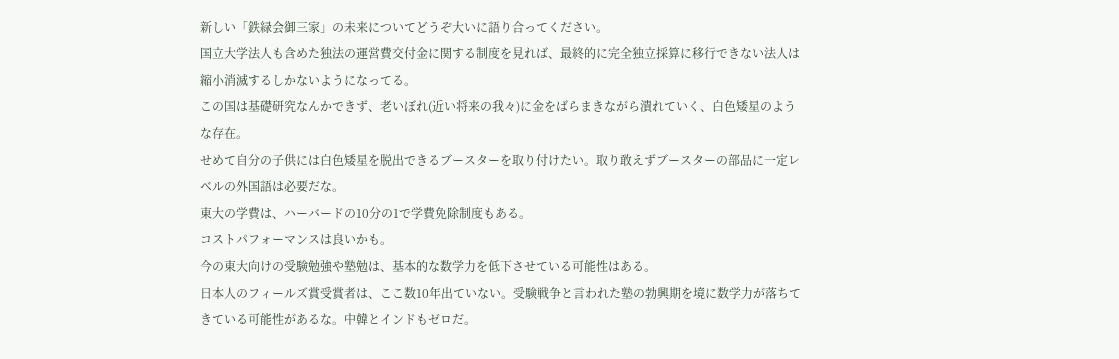新しい「鉄緑会御三家」の未来についてどうぞ大いに語り合ってください。
国立大学法人も含めた独法の運営費交付金に関する制度を見れば、最終的に完全独立採算に移行できない法人は縮小消滅するしかないようになってる。
この国は基礎研究なんかできず、老いぼれ(近い将来の我々)に金をばらまきながら潰れていく、白色矮星のような存在。
せめて自分の子供には白色矮星を脱出できるブースターを取り付けたい。取り敢えずブースターの部品に一定レベルの外国語は必要だな。
東大の学費は、ハーバードの10分の1で学費免除制度もある。
コストパフォーマンスは良いかも。
今の東大向けの受験勉強や塾勉は、基本的な数学力を低下させている可能性はある。
日本人のフィールズ賞受賞者は、ここ数10年出ていない。受験戦争と言われた塾の勃興期を境に数学力が落ちてきている可能性があるな。中韓とインドもゼロだ。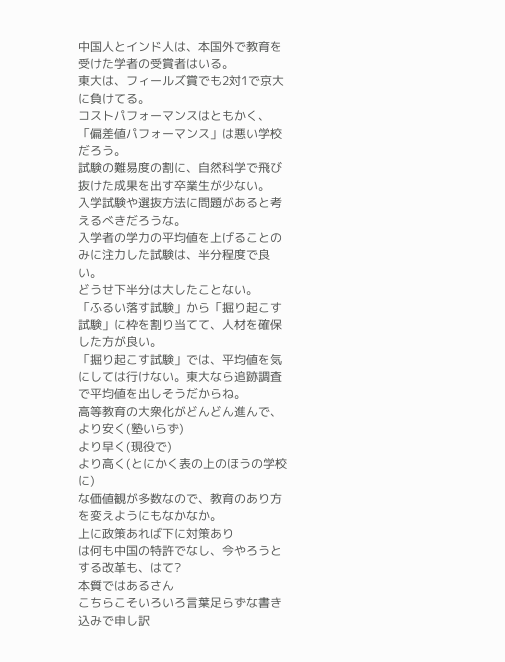中国人とインド人は、本国外で教育を受けた学者の受賞者はいる。
東大は、フィールズ賞でも2対1で京大に負けてる。
コストパフォーマンスはともかく、「偏差値パフォーマンス」は悪い学校だろう。
試験の難易度の割に、自然科学で飛び抜けた成果を出す卒業生が少ない。
入学試験や選抜方法に問題があると考えるべきだろうな。
入学者の学力の平均値を上げることのみに注力した試験は、半分程度で良い。
どうせ下半分は大したことない。
「ふるい落す試験」から「掘り起こす試験」に枠を割り当てて、人材を確保した方が良い。
「掘り起こす試験」では、平均値を気にしては行けない。東大なら追跡調査で平均値を出しそうだからね。
高等教育の大衆化がどんどん進んで、
より安く(塾いらず)
より早く(現役で)
より高く(とにかく表の上のほうの学校に)
な価値観が多数なので、教育のあり方を変えようにもなかなか。
上に政策あれば下に対策あり
は何も中国の特許でなし、今やろうとする改革も、はて?
本質ではあるさん
こちらこそいろいろ言葉足らずな書き込みで申し訳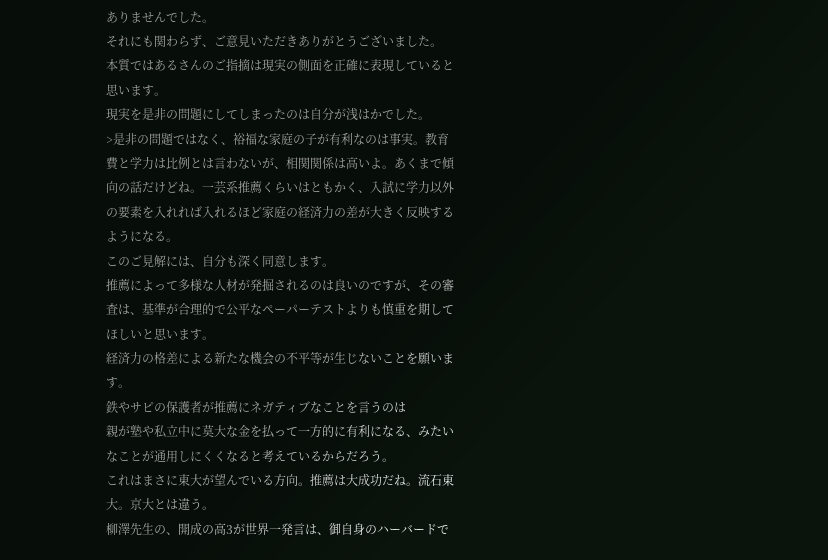ありませんでした。
それにも関わらず、ご意見いただきありがとうございました。
本質ではあるさんのご指摘は現実の側面を正確に表現していると思います。
現実を是非の問題にしてしまったのは自分が浅はかでした。
>是非の問題ではなく、裕福な家庭の子が有利なのは事実。教育費と学力は比例とは言わないが、相関関係は高いよ。あくまで傾向の話だけどね。一芸系推薦くらいはともかく、入試に学力以外の要素を入れれば入れるほど家庭の経済力の差が大きく反映するようになる。
このご見解には、自分も深く同意します。
推薦によって多様な人材が発掘されるのは良いのですが、その審査は、基準が合理的で公平なペーパーテストよりも慎重を期してほしいと思います。
経済力の格差による新たな機会の不平等が生じないことを願います。
鉄やサピの保護者が推薦にネガティブなことを言うのは
親が塾や私立中に莫大な金を払って一方的に有利になる、みたいなことが通用しにくくなると考えているからだろう。
これはまさに東大が望んでいる方向。推薦は大成功だね。流石東大。京大とは違う。
柳澤先生の、開成の高3が世界一発言は、御自身のハーバードで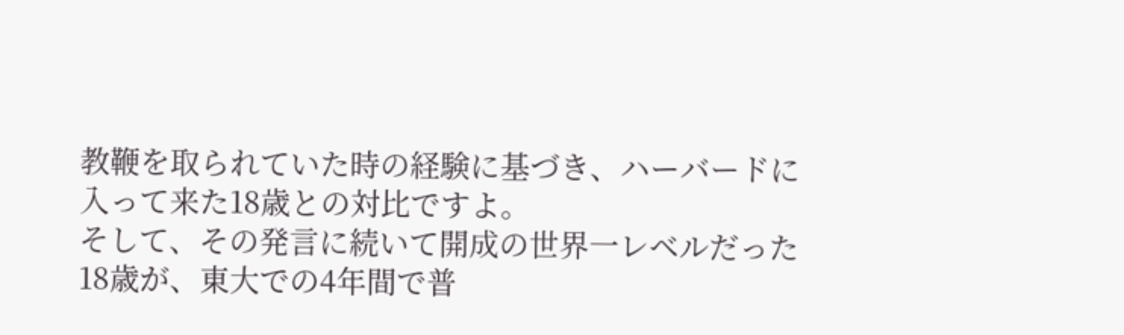教鞭を取られていた時の経験に基づき、ハーバードに入って来た18歳との対比ですよ。
そして、その発言に続いて開成の世界一レベルだった18歳が、東大での4年間で普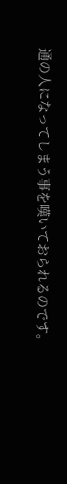通の人になってしまう事を嘆いておられるのです。